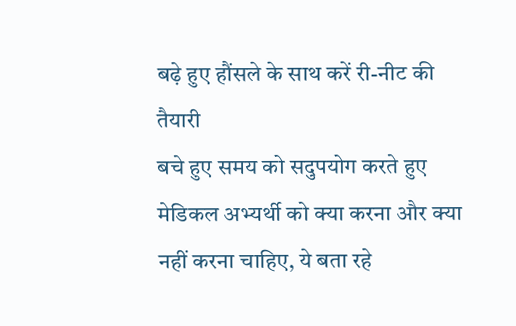बढ़े हुए हौंसले के साथ करें री-नीट की तैयारी
बचे हुए समय को सदुपयोग करते हुए मेडिकल अभ्यर्थी को क्या करना और क्या नहीं करना चाहिए, ये बता रहे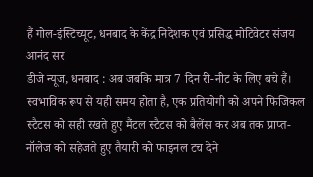हैं गोल-इंस्टिच्यूट, धनबाद के केंद्र निदेशक एवं प्रसिद्ध मोटिवेटर संजय आनंद सर
डीजे न्यूज, धनबाद : अब जबकि मात्र 7 दिन री-नीट के लिए बचे हैं। स्वभाविक रूप से यही समय होता है, एक प्रतियोगी को अपने फिजिकल स्टैटस को सही रखते हुए मैंटल स्टैटस को बैलेंस कर अब तक प्राप्त-नॉलेज को सहेजते हुए तैयारी को फाइनल टच देने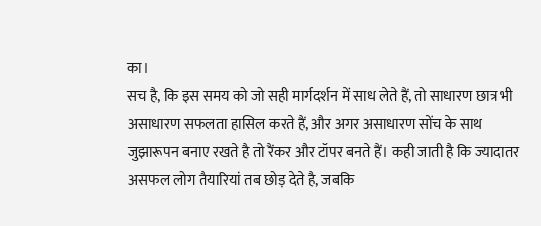का।
सच है, कि इस समय को जो सही मार्गदर्शन में साध लेते हैं, तो साधारण छात्र भी असाधारण सफलता हासिल करते हैं, और अगर असाधारण सोंच के साथ जुझारूपन बनाए रखते है तो रैंकर और टॉपर बनते हैं। कही जाती है कि ज्यादातर असफल लोग तैयारियां तब छोड़ देते है, जबकि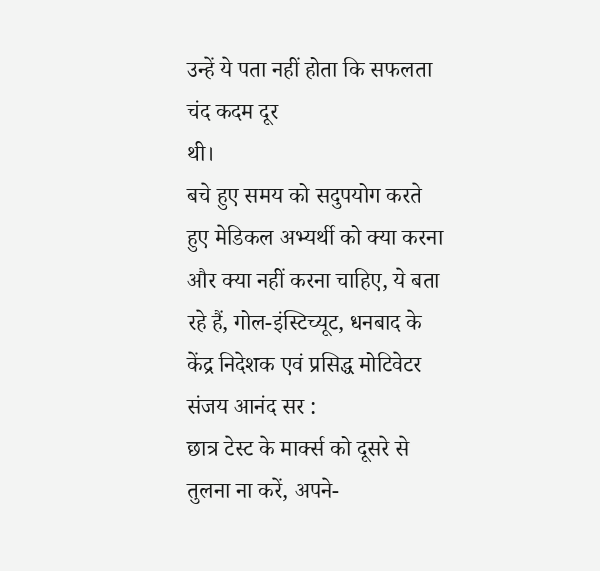उन्हें ये पता नहीं होता कि सफलता चंद कदम दूर
थी।
बचे हुए समय को सदुपयोग करते हुए मेडिकल अभ्यर्थी को क्या करना और क्या नहीं करना चाहिए, ये बता रहे हैं, गोल-इंस्टिच्यूट, धनबाद के केंद्र निदेशक एवं प्रसिद्ध मोटिवेटर संजय आनंद सर :
छात्र टेस्ट के मार्क्स को दूसरे से तुलना ना करें, अपने-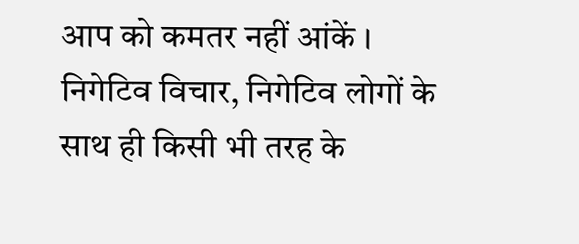आप को कमतर नहीं आंकें ।
निगेटिव विचार, निगेटिव लोगों के साथ ही किसी भी तरह के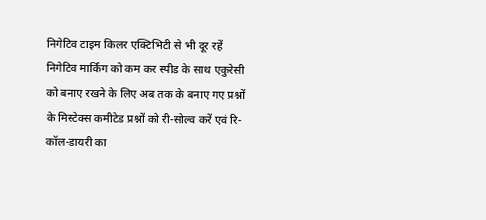निगेटिव टाइम किलर एक्टिभिटी से भी दूर रहें
निगेटिव मार्किंग को कम कर स्पीड के साथ एकुरेसी को बनाए रखने के लिए अब तक के बनाए गए प्रश्नों
के मिस्टेक्स कमीटेड प्रश्नों को री-सोल्व करें एवं रि-कॉल-डायरी का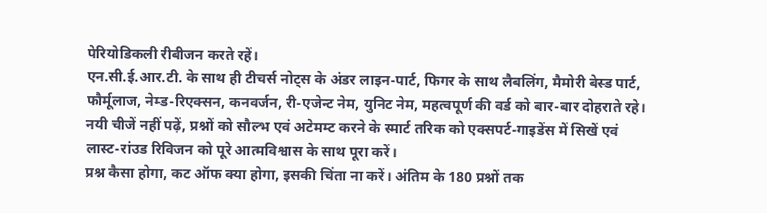पेरियोडिकली रीबीजन करते रहें।
एन.सी.ई.आर.टी. के साथ ही टीचर्स नोट्स के अंडर लाइन-पार्ट, फिगर के साथ लैबलिंग, मैमोरी बेस्ड पार्ट, फौर्मूलाज, नेम्ड-रिएक्सन, कनवर्जन, री-एजेन्ट नेम, युनिट नेम, महत्वपूर्ण की वर्ड को बार-बार दोहराते रहे।
नयी चीजें नहीं पढ़ें, प्रश्नों को सौल्भ एवं अटेमम्ट करने के स्मार्ट तरिक को एक्सपर्ट-गाइडेंस में सिखें एवं लास्ट-रांउड रिविजन को पूरे आत्मविश्वास के साथ पूरा करें।
प्रश्न कैसा होगा, कट ऑफ क्या होगा, इसकी चिंता ना करें। अंतिम के 180 प्रश्नों तक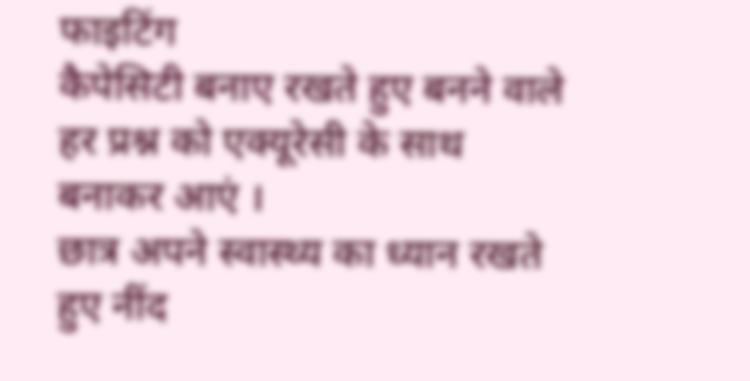फाइटिंग
कैपेसिटी बनाए रखते हुए बनने वाले हर प्रश्न को एक्यूरेसी के साथ बनाकर आएं ।
छात्र अपने स्वास्थ्य का ध्यान रखते हुए नींद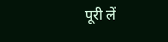पूरी लें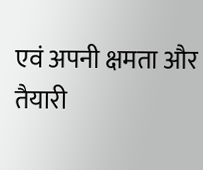एवं अपनी क्षमता और तैयारी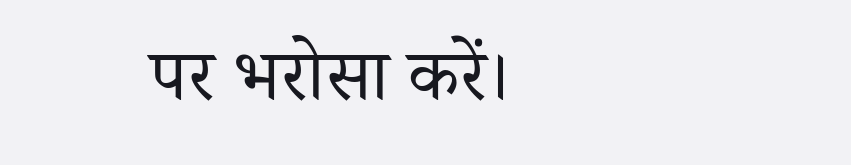पर भरोसा करें।